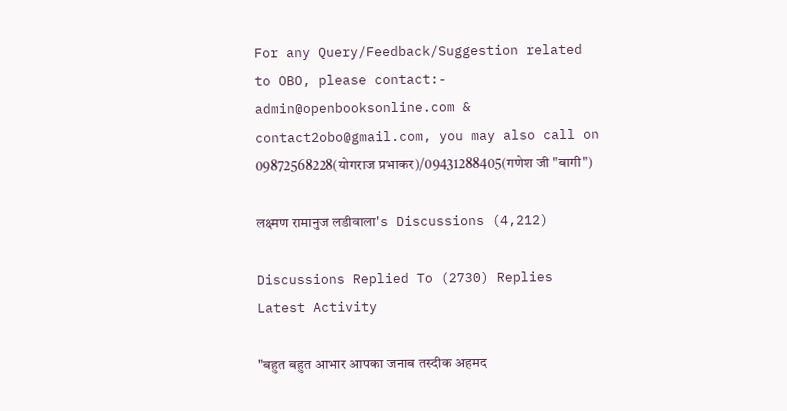For any Query/Feedback/Suggestion related to OBO, please contact:- admin@openbooksonline.com & contact2obo@gmail.com, you may also call on 09872568228(योगराज प्रभाकर)/09431288405(गणेश जी "बागी")

लक्ष्मण रामानुज लडीवाला's Discussions (4,212)

Discussions Replied To (2730) Replies Latest Activity

"बहुत बहुत आभार आपका जनाब तस्दीक अहमद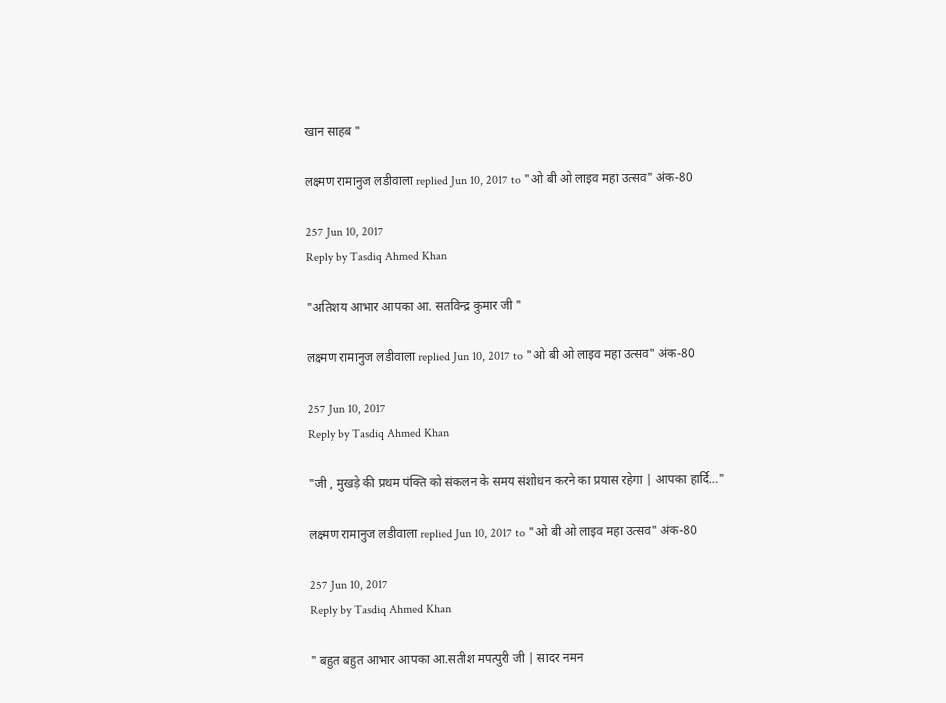खान साहब "

लक्ष्मण रामानुज लडीवाला replied Jun 10, 2017 to "ओ बी ओ लाइव महा उत्सव" अंक-80

257 Jun 10, 2017
Reply by Tasdiq Ahmed Khan

"अतिशय आभार आपका आ. सतविन्द्र कुमार जी "

लक्ष्मण रामानुज लडीवाला replied Jun 10, 2017 to "ओ बी ओ लाइव महा उत्सव" अंक-80

257 Jun 10, 2017
Reply by Tasdiq Ahmed Khan

"जी , मुखड़े की प्रथम पंक्ति को संकलन के समय संशोधन करने का प्रयास रहेगा | आपका हार्दि…"

लक्ष्मण रामानुज लडीवाला replied Jun 10, 2017 to "ओ बी ओ लाइव महा उत्सव" अंक-80

257 Jun 10, 2017
Reply by Tasdiq Ahmed Khan

" बहुत बहुत आभार आपका आ.सतीश मपत्पुरी जी | सादर नमन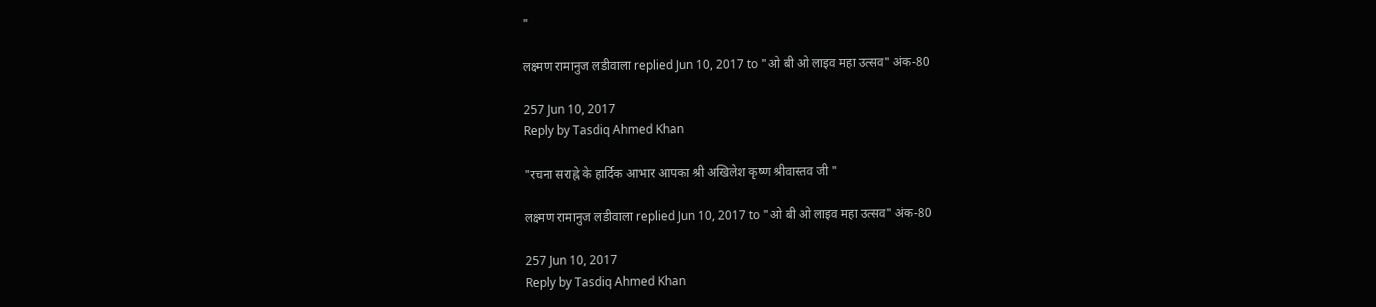"

लक्ष्मण रामानुज लडीवाला replied Jun 10, 2017 to "ओ बी ओ लाइव महा उत्सव" अंक-80

257 Jun 10, 2017
Reply by Tasdiq Ahmed Khan

"रचना सराह्ने के हार्दिक आभार आपका श्री अखिलेश कृष्ण श्रीवास्तव जी "

लक्ष्मण रामानुज लडीवाला replied Jun 10, 2017 to "ओ बी ओ लाइव महा उत्सव" अंक-80

257 Jun 10, 2017
Reply by Tasdiq Ahmed Khan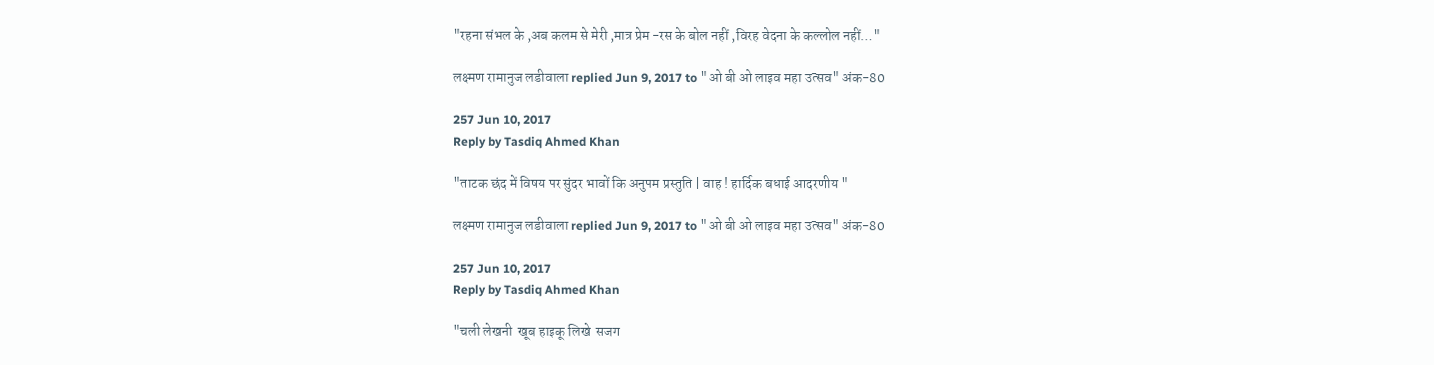"रहना संभल के ,अब कलम से मेरी ,मात्र प्रेम -रस के बोल नहीं ,विरह वेदना के कल्लोल नहीं…"

लक्ष्मण रामानुज लडीवाला replied Jun 9, 2017 to "ओ बी ओ लाइव महा उत्सव" अंक-80

257 Jun 10, 2017
Reply by Tasdiq Ahmed Khan

"ताटक छंद में विषय पर सुंदर भावों कि अनुपम प्रस्तुति | वाह ! हार्दिक बधाई आदरणीय "

लक्ष्मण रामानुज लडीवाला replied Jun 9, 2017 to "ओ बी ओ लाइव महा उत्सव" अंक-80

257 Jun 10, 2017
Reply by Tasdiq Ahmed Khan

"चली लेखनी  खूब हाइकू लिखे  सजग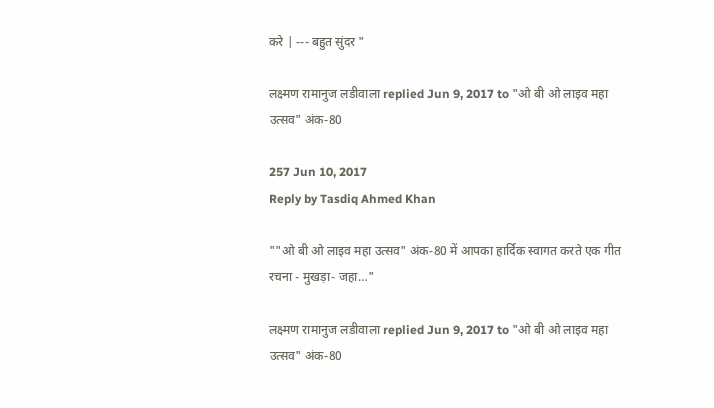करे | --- बहुत सुंदर "

लक्ष्मण रामानुज लडीवाला replied Jun 9, 2017 to "ओ बी ओ लाइव महा उत्सव" अंक-80

257 Jun 10, 2017
Reply by Tasdiq Ahmed Khan

""ओ बी ओ लाइव महा उत्सव" अंक-80 में आपका हार्दिक स्वागत करते एक गीत रचना - मुखड़ा- जहा…"

लक्ष्मण रामानुज लडीवाला replied Jun 9, 2017 to "ओ बी ओ लाइव महा उत्सव" अंक-80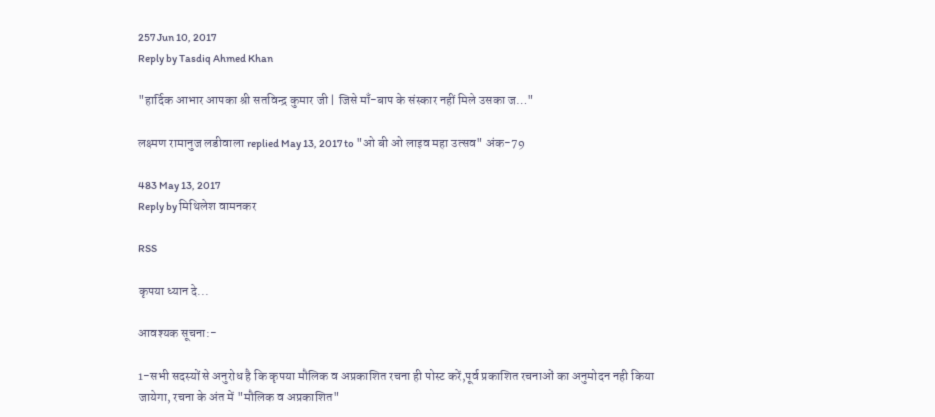257 Jun 10, 2017
Reply by Tasdiq Ahmed Khan

"हार्दिक आभार आपका श्री सतविन्द्र कुमार जी | जिसे माँ-बाप के संस्कार नहीं मिले उसका ज…"

लक्ष्मण रामानुज लडीवाला replied May 13, 2017 to "ओ बी ओ लाइव महा उत्सव" अंक-79

483 May 13, 2017
Reply by मिथिलेश वामनकर

RSS

कृपया ध्यान दे...

आवश्यक सूचना:-

1-सभी सदस्यों से अनुरोध है कि कृपया मौलिक व अप्रकाशित रचना ही पोस्ट करें,पूर्व प्रकाशित रचनाओं का अनुमोदन नही किया जायेगा, रचना के अंत में "मौलिक व अप्रकाशित"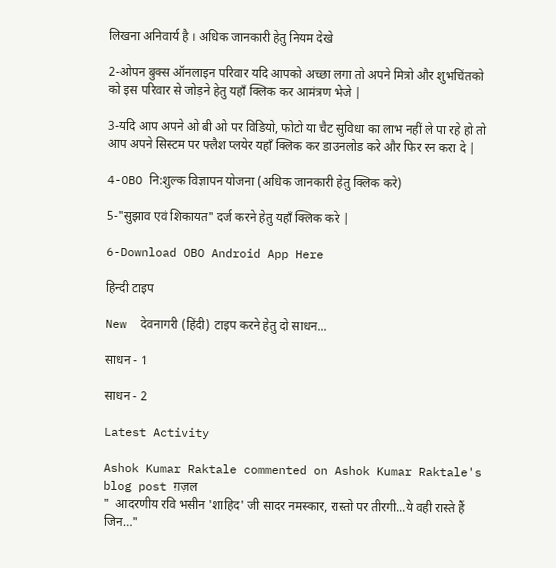लिखना अनिवार्य है । अधिक जानकारी हेतु नियम देखे

2-ओपन बुक्स ऑनलाइन परिवार यदि आपको अच्छा लगा तो अपने मित्रो और शुभचिंतको को इस परिवार से जोड़ने हेतु यहाँ क्लिक कर आमंत्रण भेजे |

3-यदि आप अपने ओ बी ओ पर विडियो, फोटो या चैट सुविधा का लाभ नहीं ले पा रहे हो तो आप अपने सिस्टम पर फ्लैश प्लयेर यहाँ क्लिक कर डाउनलोड करे और फिर रन करा दे |

4-OBO नि:शुल्क विज्ञापन योजना (अधिक जानकारी हेतु क्लिक करे)

5-"सुझाव एवं शिकायत" दर्ज करने हेतु यहाँ क्लिक करे |

6-Download OBO Android App Here

हिन्दी टाइप

New  देवनागरी (हिंदी) टाइप करने हेतु दो साधन...

साधन - 1

साधन - 2

Latest Activity

Ashok Kumar Raktale commented on Ashok Kumar Raktale's blog post ग़ज़ल
"  आदरणीय रवि भसीन 'शाहिद' जी सादर नमस्कार, रास्तो पर तीरगी...ये वही रास्ते हैं जिन…"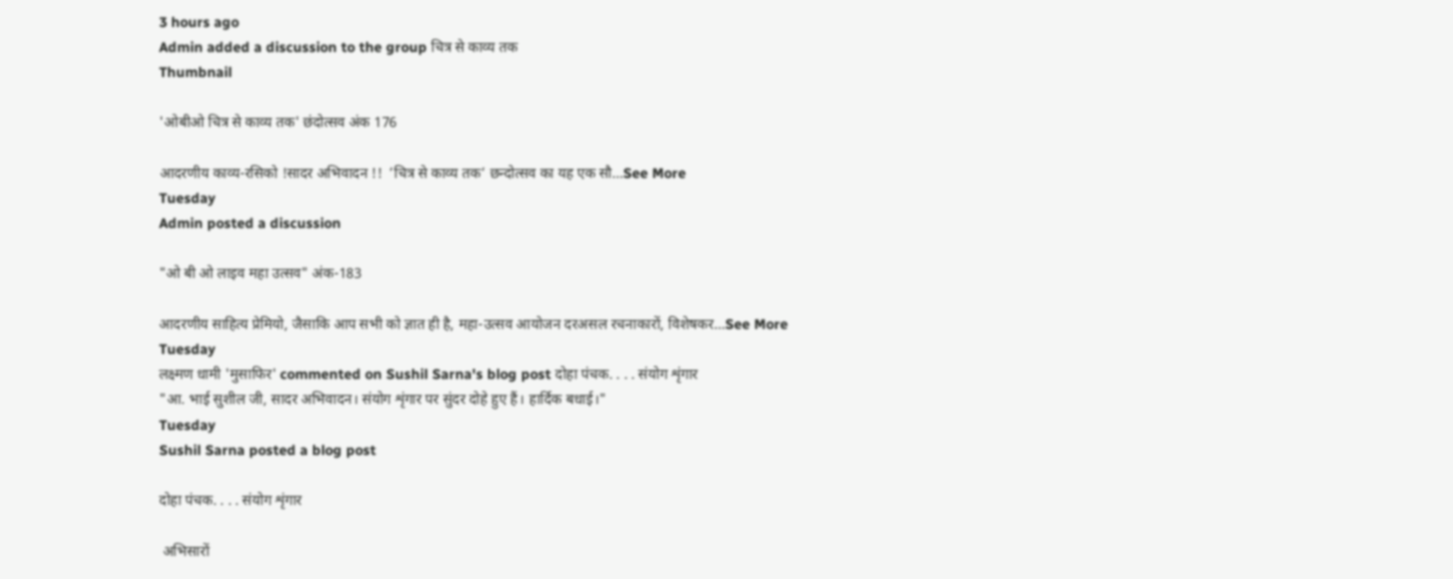3 hours ago
Admin added a discussion to the group चित्र से काव्य तक
Thumbnail

'ओबीओ चित्र से काव्य तक' छंदोत्सव अंक 176

आदरणीय काव्य-रसिको !सादर अभिवादन !!  ’चित्र से काव्य तक’ छन्दोत्सव का यह एक सौ…See More
Tuesday
Admin posted a discussion

"ओ बी ओ लाइव महा उत्सव" अंक-183

आदरणीय साहित्य प्रेमियो, जैसाकि आप सभी को ज्ञात ही है, महा-उत्सव आयोजन दरअसल रचनाकारों, विशेषकर…See More
Tuesday
लक्ष्मण धामी 'मुसाफिर' commented on Sushil Sarna's blog post दोहा पंचक. . . . संयोग शृंगार
"आ. भाई सुशील जी, सादर अभिवादन। संयोग शृंगार पर सुंदर दोहे हुए हैं। हार्दिक बधाई।"
Tuesday
Sushil Sarna posted a blog post

दोहा पंचक. . . . संयोग शृंगार

 अभिसारों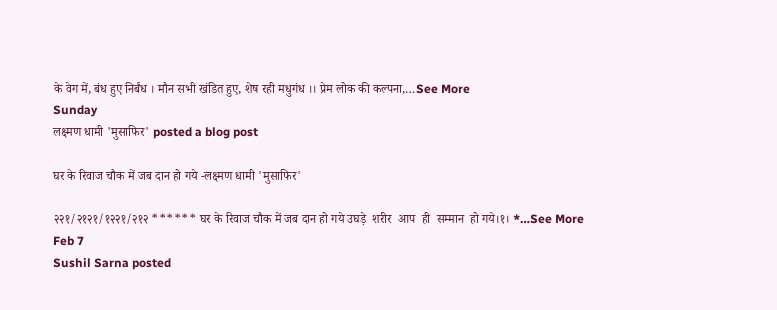के वेग में, बंध हुए निर्बंध । मौन सभी खंडित हुए, शेष रही मधुगंध ।। प्रेम लोक की कल्पना,…See More
Sunday
लक्ष्मण धामी 'मुसाफिर' posted a blog post

घर के रिवाज चौक में जब दान हो गये -लक्ष्मण धामी 'मुसाफिर'

२२१/२१२१/१२२१/२१२ ****** घर के रिवाज चौक में जब दान हो गये उघड़े  शरीर  आप  ही  सम्मान  हो गये।१। *…See More
Feb 7
Sushil Sarna posted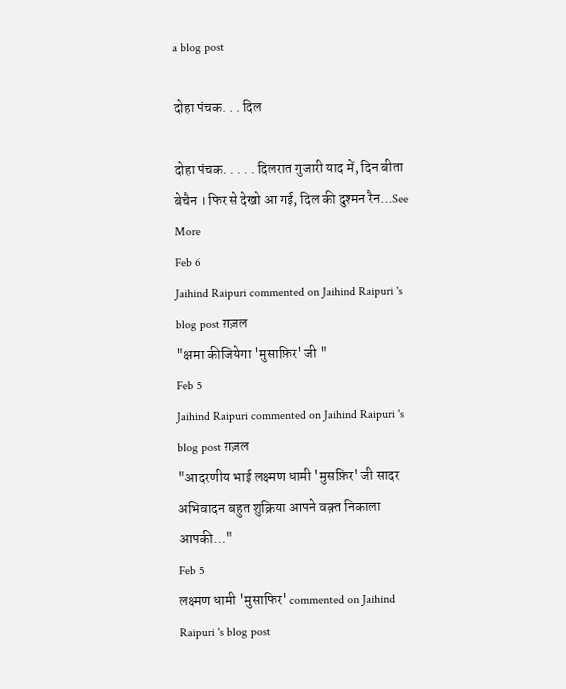a blog post

दोहा पंचक. . . दिल

दोहा पंचक. . . . . दिलरात गुजारी याद में, दिन बीता बेचैन । फिर से देखो आ गई, दिल की दुश्मन रैन…See More
Feb 6
Jaihind Raipuri commented on Jaihind Raipuri 's blog post ग़ज़ल
"क्षमा कीजियेगा 'मुसाफ़िर' जी "
Feb 5
Jaihind Raipuri commented on Jaihind Raipuri 's blog post ग़ज़ल
"आदरणीय भाई लक्ष्मण धामी 'मुसफ़िर' जी सादर अभिवादन बहुत शुक्रिया आपने वक़्त निकाला आपकी…"
Feb 5
लक्ष्मण धामी 'मुसाफिर' commented on Jaihind Raipuri 's blog post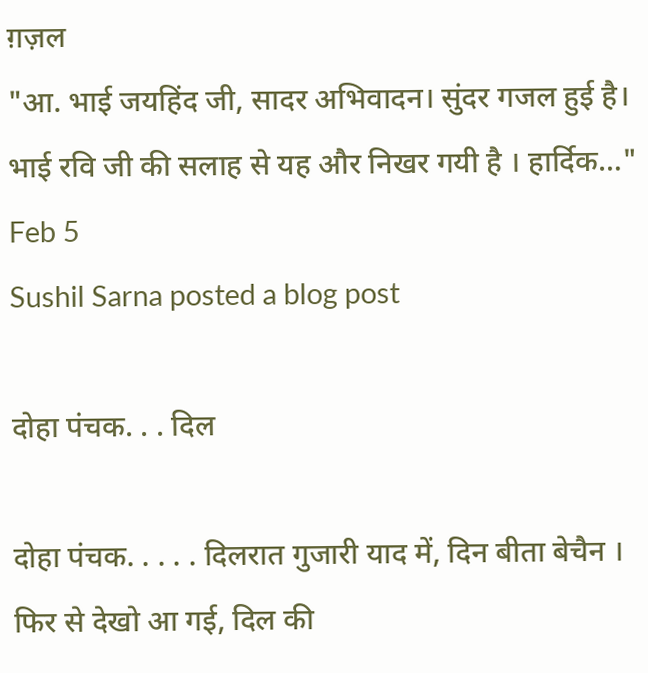ग़ज़ल
"आ. भाई जयहिंद जी, सादर अभिवादन। सुंदर गजल हुई है। भाई रवि जी की सलाह से यह और निखर गयी है । हार्दिक…"
Feb 5
Sushil Sarna posted a blog post

दोहा पंचक. . . दिल

दोहा पंचक. . . . . दिलरात गुजारी याद में, दिन बीता बेचैन । फिर से देखो आ गई, दिल की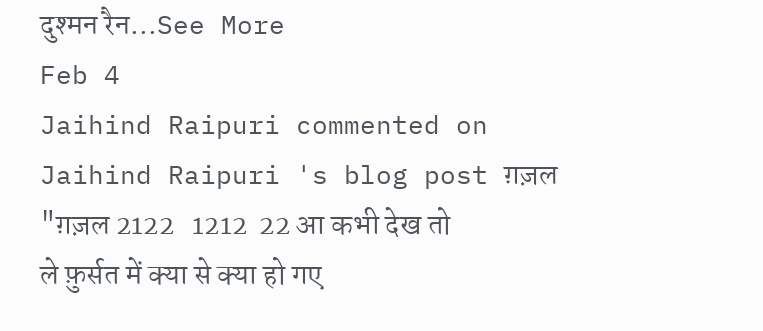दुश्मन रैन…See More
Feb 4
Jaihind Raipuri commented on Jaihind Raipuri 's blog post ग़ज़ल
"ग़ज़ल 2122   1212  22 आ कभी देख तो ले फ़ुर्सत में क्या से क्या हो गए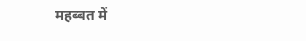महब्बत में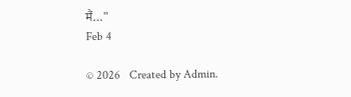मैं…"
Feb 4

© 2026   Created by Admin.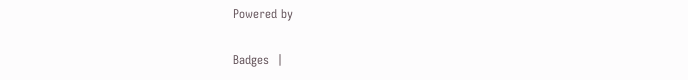Powered by

Badges  |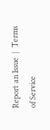Report an Issue  |  Terms of Service